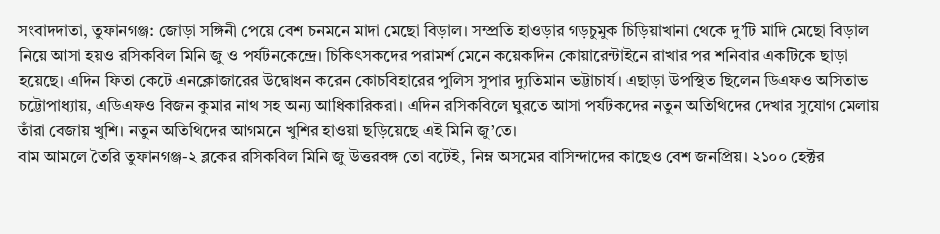সংবাদদাতা, তুফানগঞ্জ: জোড়া সঙ্গিনী পেয়ে বেশ চনমনে মাদা মেছো বিড়াল। সম্প্রতি হাওড়ার গড়চুমুক চিড়িয়াখানা থেকে দু’টি মাদি মেছো বিড়াল নিয়ে আসা হয়ও রসিকবিল মিনি জু ও পর্যটনকেন্দ্রে। চিকিৎসকদের পরামর্শ মেনে কয়েকদিন কোয়ারেন্টাইনে রাখার পর শনিবার একটিকে ছাড়া হয়েছে। এদিন ফিতা কেটে এনক্লোজারের উদ্বোধন করেন কোচবিহারের পুলিস সুপার দ্যুতিমান ভট্টাচার্য। এছাড়া উপস্থিত ছিলেন ডিএফও অসিতাভ চট্টোপাধ্যায়, এডিএফও বিজন কুমার নাথ সহ অন্য আধিকারিকরা। এদিন রসিকবিলে ঘুরতে আসা পর্যটকদের নতুন অতিথিদের দেখার সুযোগ মেলায় তাঁরা বেজায় খুশি। নতুন অতিথিদের আগমনে খুশির হাওয়া ছড়িয়েছে এই মিনি জু’তে।
বাম আমলে তৈরি তুফানগঞ্জ-২ ব্লকের রসিকবিল মিনি জু উত্তরবঙ্গ তো বটেই, নিম্ন অসমের বাসিন্দাদের কাছেও বেশ জনপ্রিয়। ২১০০ হেক্টর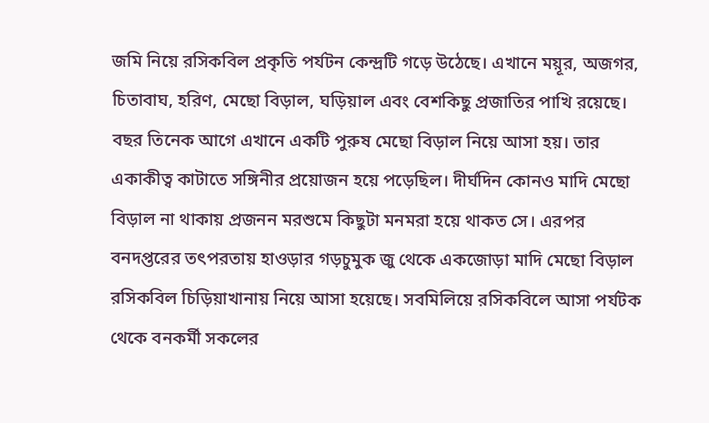জমি নিয়ে রসিকবিল প্রকৃতি পর্যটন কেন্দ্রটি গড়ে উঠেছে। এখানে ময়ূর, অজগর, চিতাবাঘ, হরিণ, মেছো বিড়াল, ঘড়িয়াল এবং বেশকিছু প্রজাতির পাখি রয়েছে। বছর তিনেক আগে এখানে একটি পুরুষ মেছো বিড়াল নিয়ে আসা হয়। তার একাকীত্ব কাটাতে সঙ্গিনীর প্রয়োজন হয়ে পড়েছিল। দীর্ঘদিন কোনও মাদি মেছো বিড়াল না থাকায় প্রজনন মরশুমে কিছুটা মনমরা হয়ে থাকত সে। এরপর বনদপ্তরের তৎপরতায় হাওড়ার গড়চুমুক জু থেকে একজোড়া মাদি মেছো বিড়াল রসিকবিল চিড়িয়াখানায় নিয়ে আসা হয়েছে। সবমিলিয়ে রসিকবিলে আসা পর্যটক থেকে বনকর্মী সকলের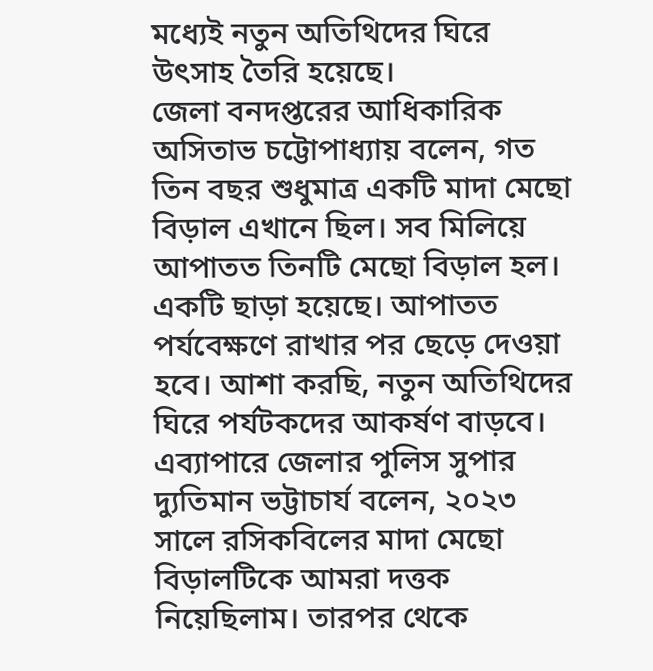মধ্যেই নতুন অতিথিদের ঘিরে উৎসাহ তৈরি হয়েছে।
জেলা বনদপ্তরের আধিকারিক অসিতাভ চট্টোপাধ্যায় বলেন, গত তিন বছর শুধুমাত্র একটি মাদা মেছো বিড়াল এখানে ছিল। সব মিলিয়ে আপাতত তিনটি মেছো বিড়াল হল। একটি ছাড়া হয়েছে। আপাতত পর্যবেক্ষণে রাখার পর ছেড়ে দেওয়া হবে। আশা করছি, নতুন অতিথিদের ঘিরে পর্যটকদের আকর্ষণ বাড়বে।
এব্যাপারে জেলার পুলিস সুপার দ্যুতিমান ভট্টাচার্য বলেন, ২০২৩ সালে রসিকবিলের মাদা মেছো বিড়ালটিকে আমরা দত্তক নিয়েছিলাম। তারপর থেকে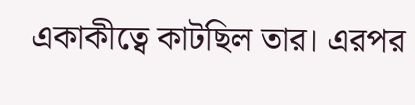একাকীত্বে কাটছিল তার। এরপর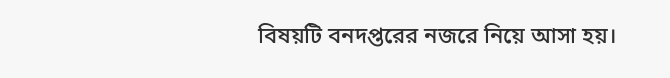বিষয়টি বনদপ্তরের নজরে নিয়ে আসা হয়।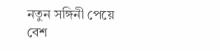নতুন সঙ্গিনী পেয়ে বেশ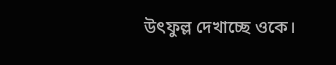উৎফুল্ল দেখাচ্ছে ওকে।